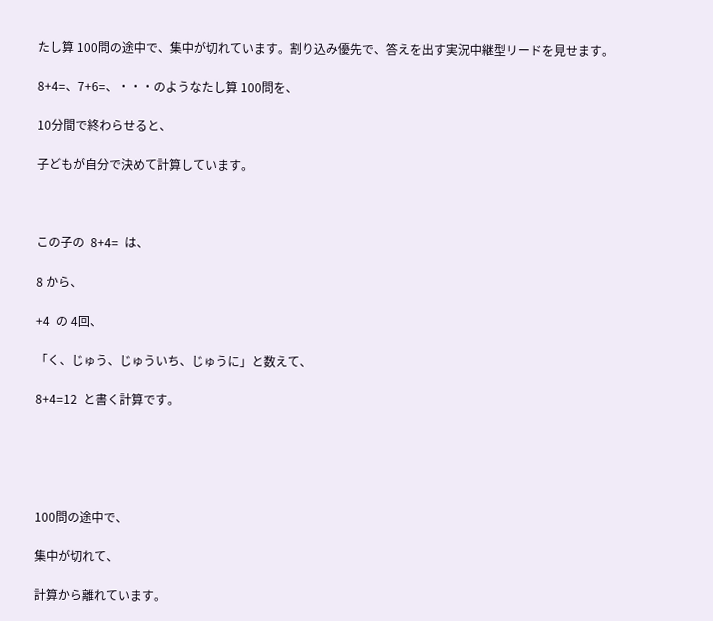たし算 100問の途中で、集中が切れています。割り込み優先で、答えを出す実況中継型リードを見せます。

8+4=、7+6=、・・・のようなたし算 100問を、

10分間で終わらせると、

子どもが自分で決めて計算しています。



この子の  8+4=  は、

8 から、

+4  の 4回、

「く、じゅう、じゅういち、じゅうに」と数えて、

8+4=12  と書く計算です。





100問の途中で、

集中が切れて、

計算から離れています。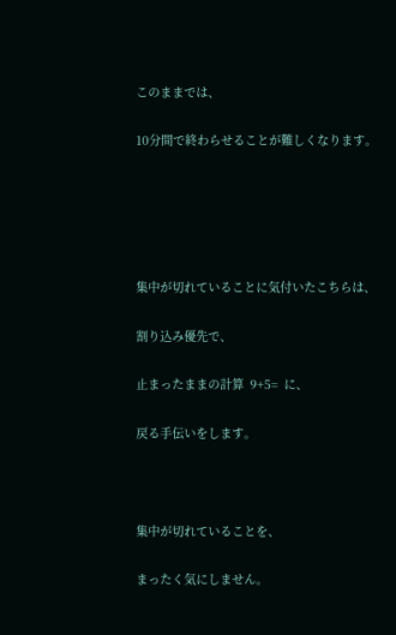このままでは、

10分間で終わらせることが難しくなります。





集中が切れていることに気付いたこちらは、

割り込み優先で、

止まったままの計算  9+5=  に、

戻る手伝いをします。



集中が切れていることを、

まったく気にしません。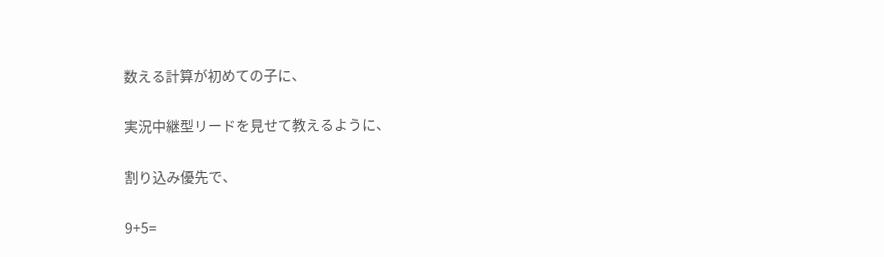数える計算が初めての子に、

実況中継型リードを見せて教えるように、

割り込み優先で、

9+5=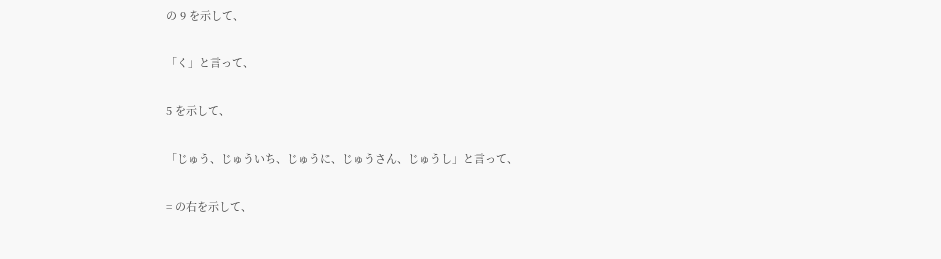の 9 を示して、

「く」と言って、

5 を示して、

「じゅう、じゅういち、じゅうに、じゅうさん、じゅうし」と言って、

= の右を示して、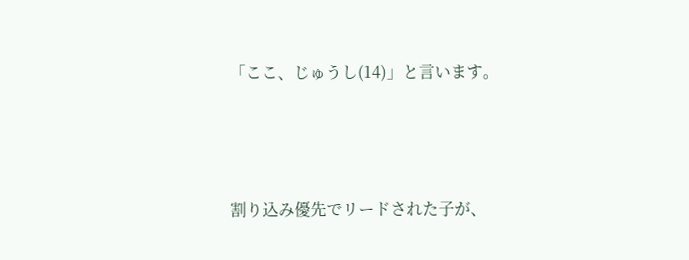「ここ、じゅうし(14)」と言います。



割り込み優先でリードされた子が、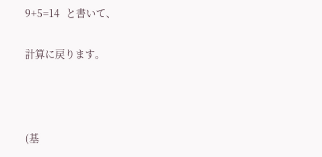9+5=14  と書いて、

計算に戻ります。



(基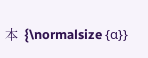本  {\normalsize {α}}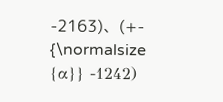-2163)、(+-  {\normalsize {α}} -1242)